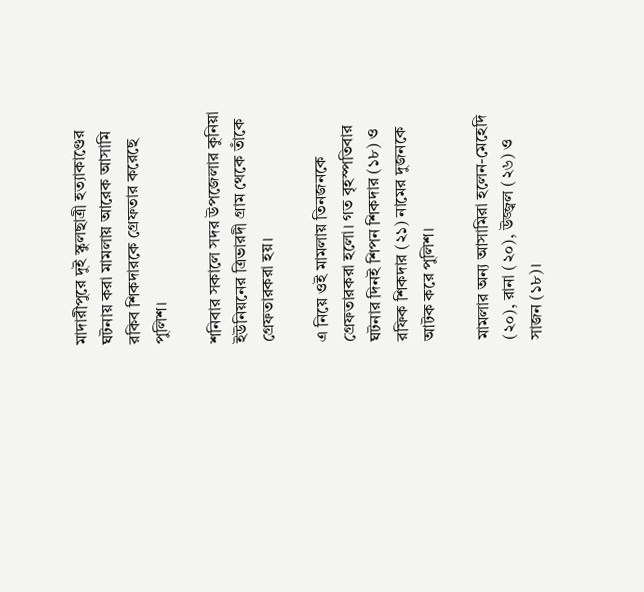মাদারীপুরে দুই স্কুলছাত্রী হত্যাকাণ্ডের ঘটনায় করা মামলায় আরেক আসামি রকিব শিকদারকে গ্রেফতার করেছে পুলিশ।

শনিবার সকালে সদর উপজেলার কুনিয়া ইউনিয়নের ত্রিভারদী গ্রাম থেকে তাঁকে গ্রেফতারকরা হয়।

এ নিয়ে ওই মামলায় তিনজনকে গ্রেফতারকরা হলো। গত বৃহস্পতিবার ঘটনার দিনই শিপন শিকদার (১৮) ও রফিক শিকদার (২১) নামের দুজনকে আটক করে পুলিশ।

মামলার অন্য আসামিরা হলেন-মেহেদি (২০), রানা (২০), উজ্জ্বল (২৬) ও সাজন (১৮)।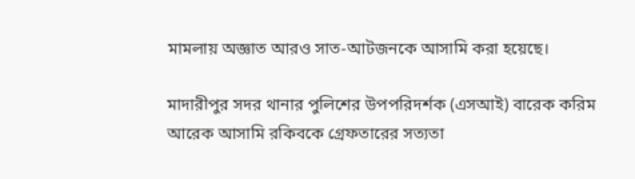মামলায় অজ্ঞাত আরও সাত-আটজনকে আসামি করা হয়েছে।

মাদারীপুর সদর থানার পুলিশের উপপরিদর্শক (এসআই) বারেক করিম আরেক আসামি রকিবকে গ্রেফতারের সত্যতা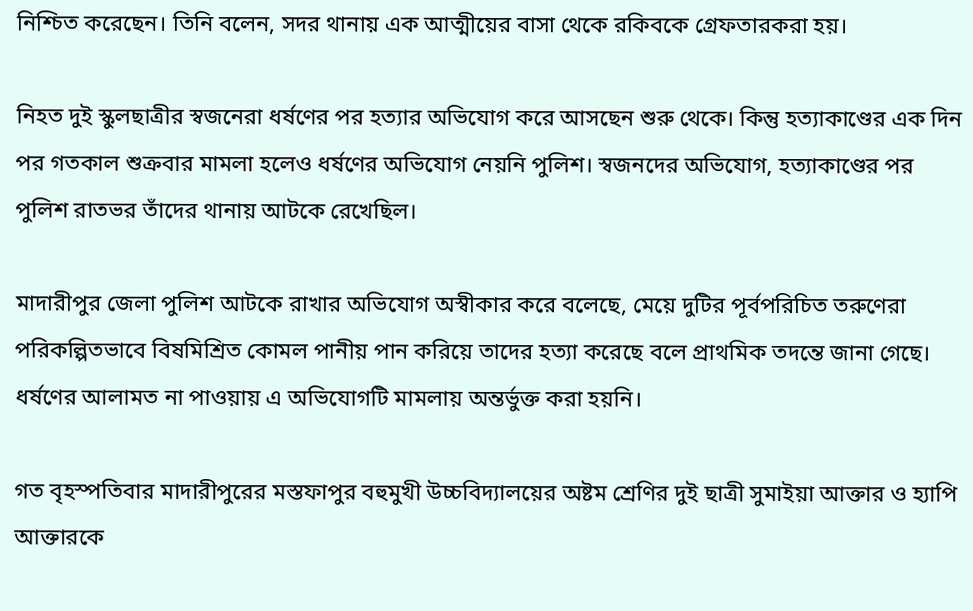নিশ্চিত করেছেন। তিনি বলেন, সদর থানায় এক আত্মীয়ের বাসা থেকে রকিবকে গ্রেফতারকরা হয়।

নিহত দুই স্কুলছাত্রীর স্বজনেরা ধর্ষণের পর হত্যার অভিযোগ করে আসছেন শুরু থেকে। কিন্তু হত্যাকাণ্ডের এক দিন পর গতকাল শুক্রবার মামলা হলেও ধর্ষণের অভিযোগ নেয়নি পুলিশ। স্বজনদের অভিযোগ, হত্যাকাণ্ডের পর পুলিশ রাতভর তাঁদের থানায় আটকে রেখেছিল।

মাদারীপুর জেলা পুলিশ আটকে রাখার অভিযোগ অস্বীকার করে বলেছে, মেয়ে দুটির পূর্বপরিচিত তরুণেরা পরিকল্পিতভাবে বিষমিশ্রিত কোমল পানীয় পান করিয়ে তাদের হত্যা করেছে বলে প্রাথমিক তদন্তে জানা গেছে। ধর্ষণের আলামত না পাওয়ায় এ অভিযোগটি মামলায় অন্তর্ভুক্ত করা হয়নি।

গত বৃহস্পতিবার মাদারীপুরের মস্তফাপুর বহুমুখী উচ্চবিদ্যালয়ের অষ্টম শ্রেণির দুই ছাত্রী সুমাইয়া আক্তার ও হ্যাপি আক্তারকে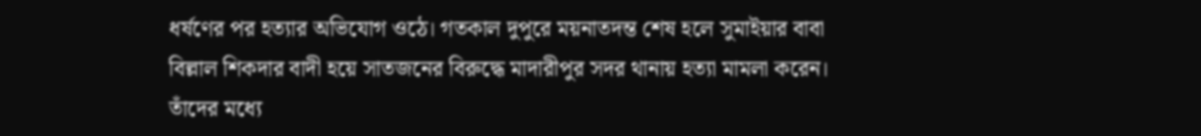ধর্ষণের পর হত্যার অভিযোগ ওঠে। গতকাল দুপুরে ময়নাতদন্ত শেষ হলে সুমাইয়ার বাবা বিল্লাল শিকদার বাদী হয়ে সাতজনের বিরুদ্ধে মাদারীপুর সদর থানায় হত্যা মামলা করেন। তাঁদের মধ্যে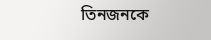তিনজনকে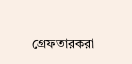গ্রেফতারকরা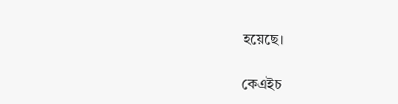হয়েছে।

কেএইচ